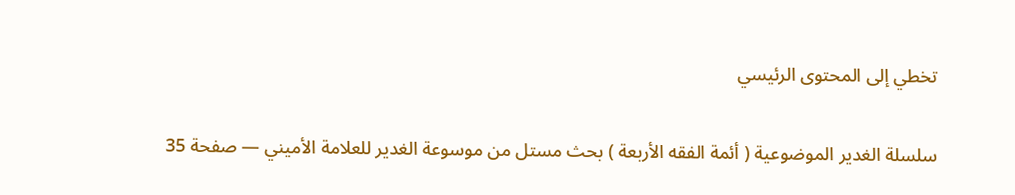تخطي إلى المحتوى الرئيسي

سلسلة الغدير الموضوعية ( أئمة الفقه الأربعة ) بحث مستل من موسوعة الغدير للعلامة الأميني — صفحة 35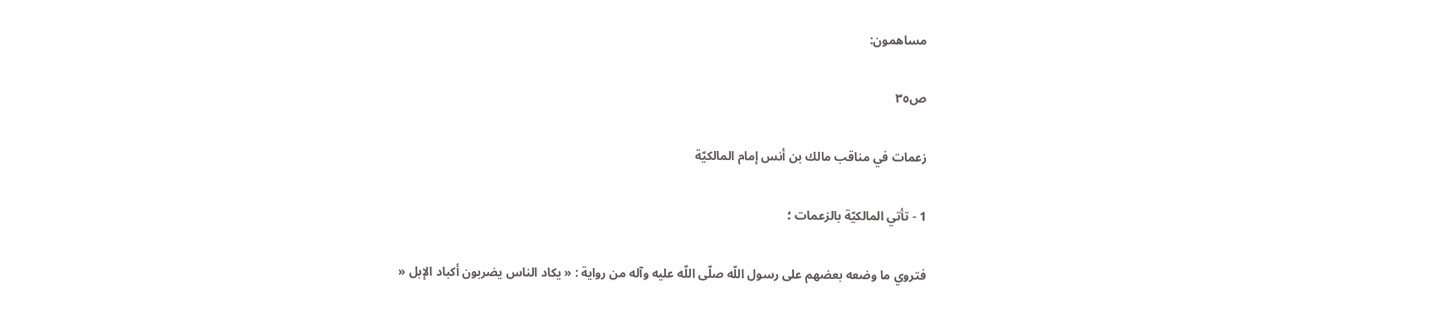مساهمون:

ص٣٥

زعمات في مناقب مالك بن أنس إمام المالكيّة

1 - تأتي المالكيّة بالزعمات ؛

فتروي ما وضعه بعضهم على رسول اللّه صلّى اللّه عليه وآله من رواية : « يكاد الناس يضربون أكباد الإبل «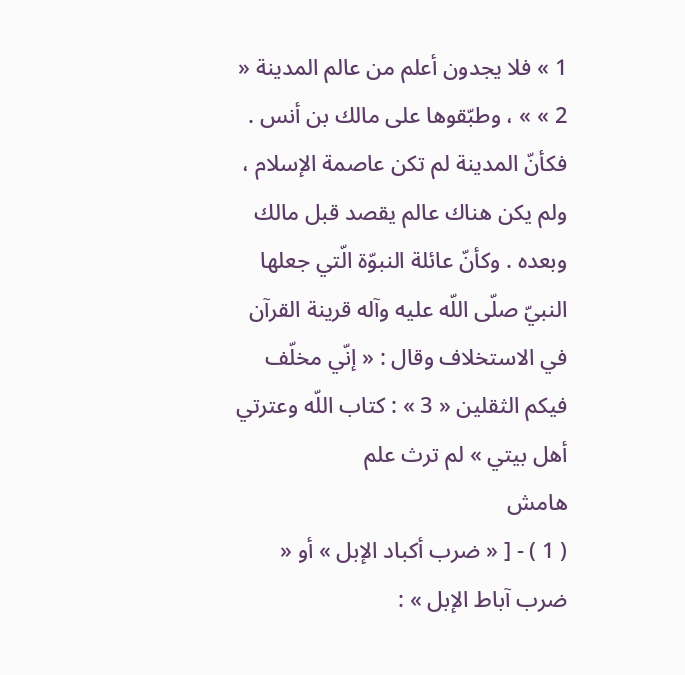1 » فلا يجدون أعلم من عالم المدينة « 2 » » ، وطبّقوها على مالك بن أنس . فكأنّ المدينة لم تكن عاصمة الإسلام ، ولم يكن هناك عالم يقصد قبل مالك وبعده . وكأنّ عائلة النبوّة الّتي جعلها النبيّ صلّى اللّه عليه وآله قرينة القرآن في الاستخلاف وقال : « إنّي مخلّف فيكم الثقلين « 3 » : كتاب اللّه وعترتي أهل بيتي » لم ترث علم
هامش
( 1 ) - [ « ضرب أكباد الإبل » أو « ضرب آباط الإبل » :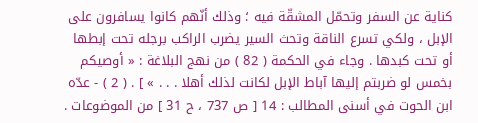كناية عن السفر وتحمّل المشقّة فيه ؛ وذلك أنّهم كانوا يسافرون على الإبل ، ولكي تسرع الناقة وتحث السير يضرب الراكب برجله تحت إبطها أو تحت كبدها . وجاء في الحكمة ( 82 ) من نهج البلاغة : « أوصيكم بخمس لو ضربتم إليها آباط الإبل لكانت لذلك أهلا . . . » ] . ( 2 ) - عدّه ابن الحوت في أسنى المطالب : 14 [ ص 737 ، ح 31 ] من الموضوعات .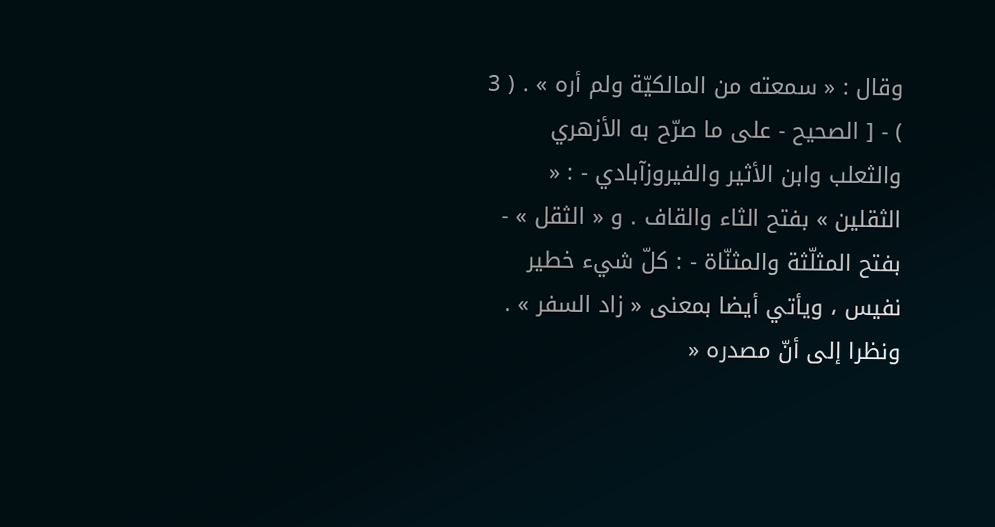وقال : « سمعته من المالكيّة ولم أره » . ( 3 ) - [ الصحيح - على ما صرّح به الأزهري والثعلب وابن الأثير والفيروزآبادي - : « الثقلين » بفتح الثاء والقاف . و « الثقل » - بفتح المثلّثة والمثنّاة - : كلّ شيء خطير نفيس ، ويأتي أيضا بمعنى « زاد السفر » . ونظرا إلى أنّ مصدره «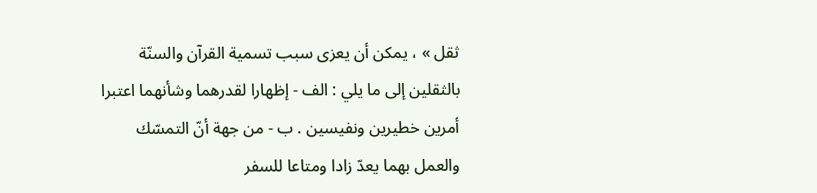ثقل » ، يمكن أن يعزى سبب تسمية القرآن والسنّة بالثقلين إلى ما يلي : الف - إظهارا لقدرهما وشأنهما اعتبرا أمرين خطيرين ونفيسين . ب - من جهة أنّ التمسّك والعمل بهما يعدّ زادا ومتاعا للسفر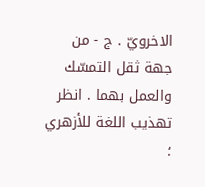الاخرويّ . ج - من جهة ثقل التمسّك والعمل بهما . انظر تهذيب اللغة للأزهري ؛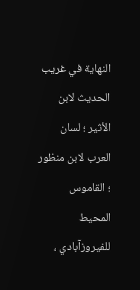النهاية في غريب الحديث لابن الأثير ؛ لسان العرب لابن منظور ؛ القاموس المحيط للفيروزآبادي ،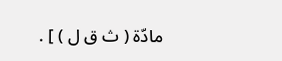مادّة ( ث ق ل ) ] .